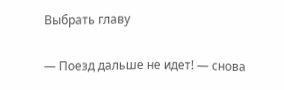Выбрать главу

— Поезд дальше не идет! — снова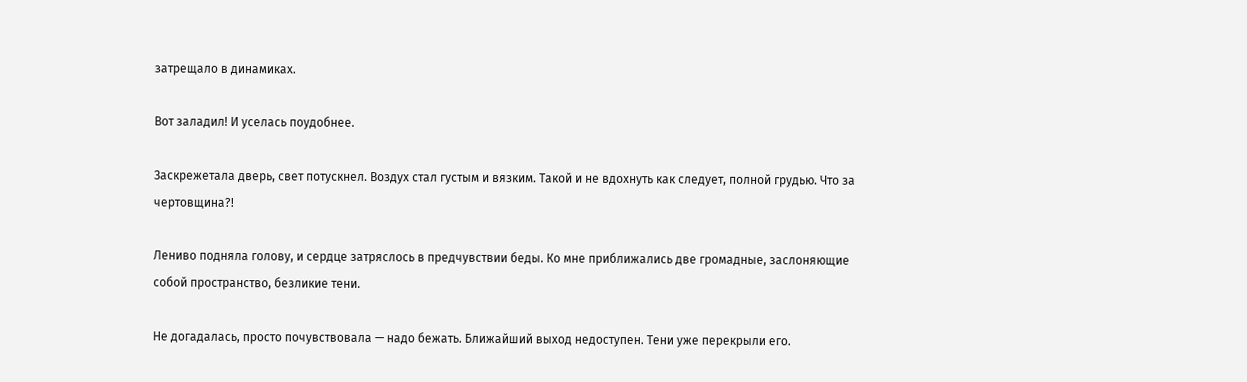затрещало в динамиках.

Вот заладил! И уселась поудобнее.

Заскрежетала дверь, свет потускнел. Воздух стал густым и вязким. Такой и не вдохнуть как следует, полной грудью. Что за чертовщина?!

Лениво подняла голову, и сердце затряслось в предчувствии беды. Ко мне приближались две громадные, заслоняющие собой пространство, безликие тени.

Не догадалась, просто почувствовала — надо бежать. Ближайший выход недоступен. Тени уже перекрыли его.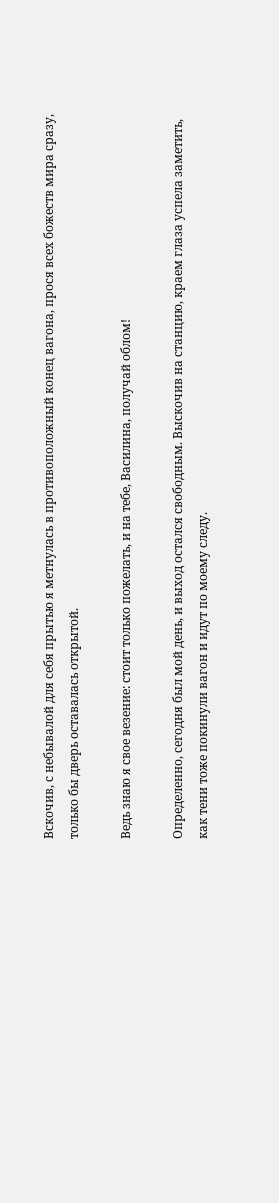Вскочив, с небывалой для себя прытью я метнулась в противоположный конец вагона, прося всех божеств мира сразу, только бы дверь оставалась открытой.

Ведь знаю я свое везение: стоит только пожелать, и на тебе, Василина, получай облом!

Определенно, сегодня был мой день, и выход остался свободным. Выскочив на станцию, краем глаза успела заметить, как тени тоже покинули вагон и идут по моему следу.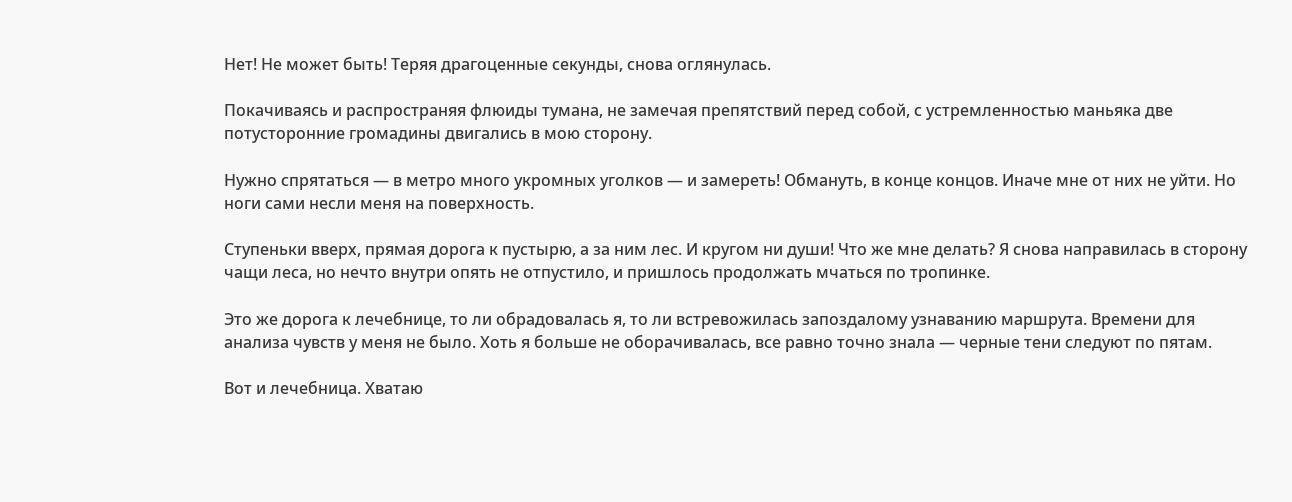Нет! Не может быть! Теряя драгоценные секунды, снова оглянулась.

Покачиваясь и распространяя флюиды тумана, не замечая препятствий перед собой, с устремленностью маньяка две потусторонние громадины двигались в мою сторону.

Нужно спрятаться — в метро много укромных уголков — и замереть! Обмануть, в конце концов. Иначе мне от них не уйти. Но ноги сами несли меня на поверхность.

Ступеньки вверх, прямая дорога к пустырю, а за ним лес. И кругом ни души! Что же мне делать? Я снова направилась в сторону чащи леса, но нечто внутри опять не отпустило, и пришлось продолжать мчаться по тропинке.

Это же дорога к лечебнице, то ли обрадовалась я, то ли встревожилась запоздалому узнаванию маршрута. Времени для анализа чувств у меня не было. Хоть я больше не оборачивалась, все равно точно знала — черные тени следуют по пятам.

Вот и лечебница. Хватаю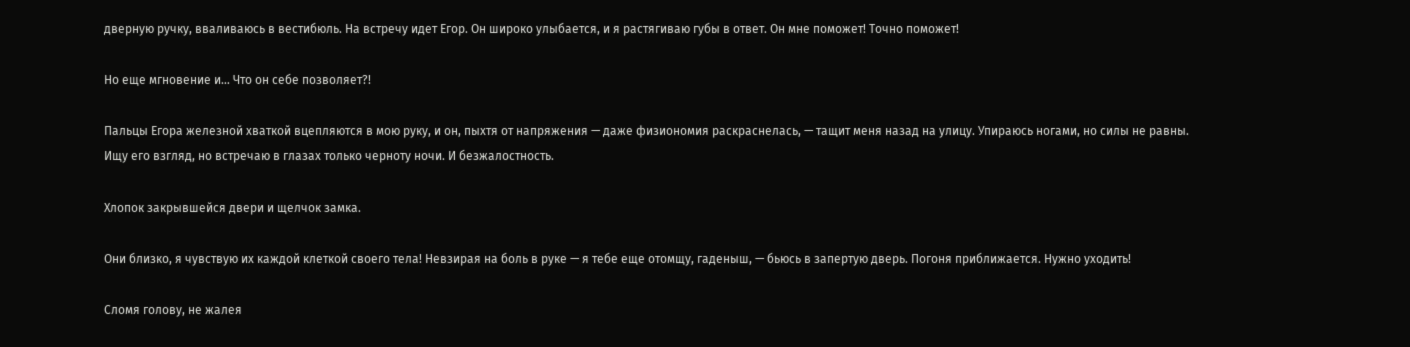дверную ручку, вваливаюсь в вестибюль. На встречу идет Егор. Он широко улыбается, и я растягиваю губы в ответ. Он мне поможет! Точно поможет!

Но еще мгновение и… Что он себе позволяет?!

Пальцы Егора железной хваткой вцепляются в мою руку, и он, пыхтя от напряжения — даже физиономия раскраснелась, — тащит меня назад на улицу. Упираюсь ногами, но силы не равны. Ищу его взгляд, но встречаю в глазах только черноту ночи. И безжалостность.

Хлопок закрывшейся двери и щелчок замка.

Они близко, я чувствую их каждой клеткой своего тела! Невзирая на боль в руке — я тебе еще отомщу, гаденыш, — бьюсь в запертую дверь. Погоня приближается. Нужно уходить!

Сломя голову, не жалея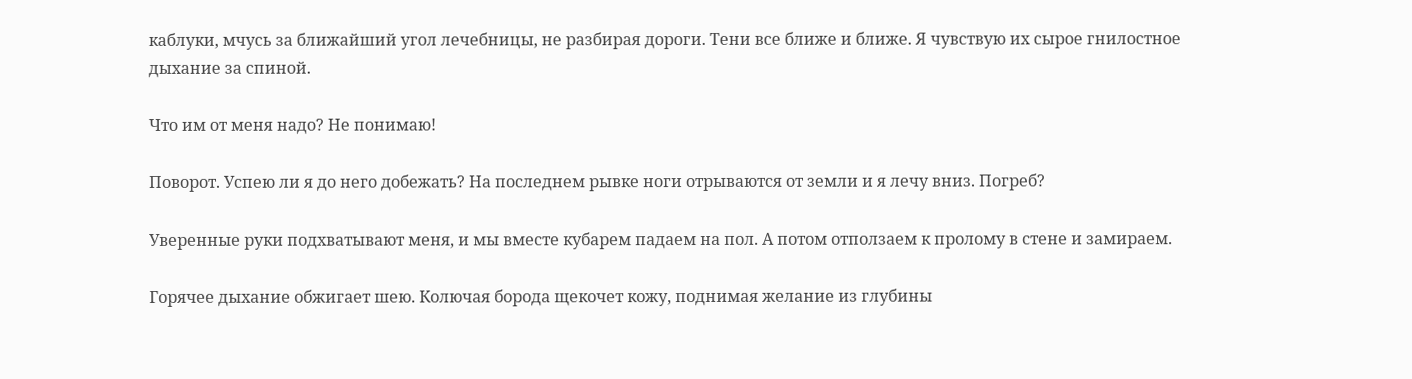каблуки, мчусь за ближайший угол лечебницы, не разбирая дороги. Тени все ближе и ближе. Я чувствую их сырое гнилостное дыхание за спиной.

Что им от меня надо? Не понимаю!

Поворот. Успею ли я до него добежать? На последнем рывке ноги отрываются от земли и я лечу вниз. Погреб?

Уверенные руки подхватывают меня, и мы вместе кубарем падаем на пол. А потом отползаем к пролому в стене и замираем.

Горячее дыхание обжигает шею. Колючая борода щекочет кожу, поднимая желание из глубины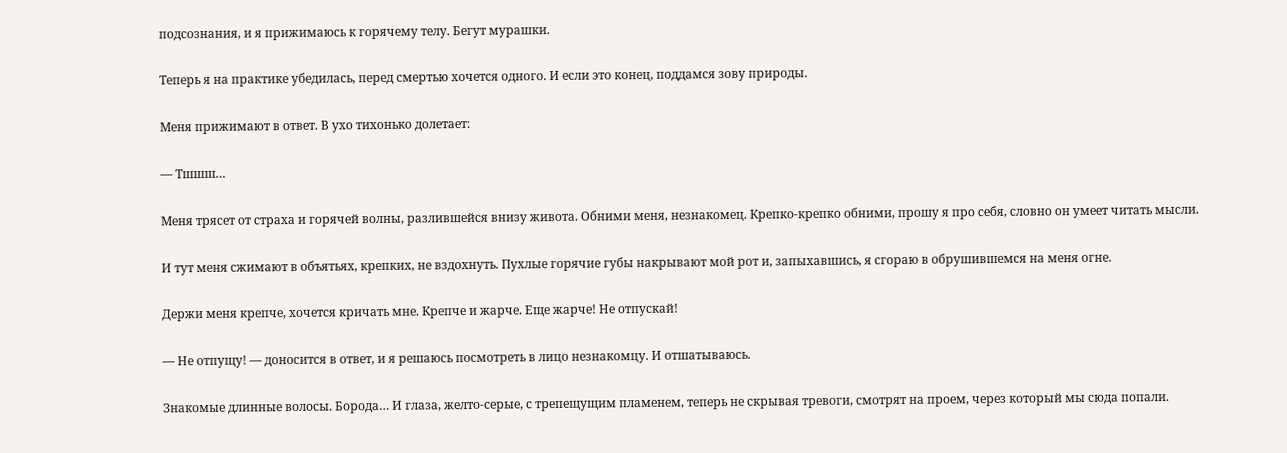подсознания, и я прижимаюсь к горячему телу. Бегут мурашки.

Теперь я на практике убедилась, перед смертью хочется одного. И если это конец, поддамся зову природы.

Меня прижимают в ответ. В ухо тихонько долетает:

— Тшшш…

Меня трясет от страха и горячей волны, разлившейся внизу живота. Обними меня, незнакомец. Крепко-крепко обними, прошу я про себя, словно он умеет читать мысли.

И тут меня сжимают в объятьях, крепких, не вздохнуть. Пухлые горячие губы накрывают мой рот и, запыхавшись, я сгораю в обрушившемся на меня огне.

Держи меня крепче, хочется кричать мне. Крепче и жарче. Еще жарче! Не отпускай!

— Не отпущу! — доносится в ответ, и я решаюсь посмотреть в лицо незнакомцу. И отшатываюсь.

Знакомые длинные волосы. Борода… И глаза, желто-серые, с трепещущим пламенем, теперь не скрывая тревоги, смотрят на проем, через который мы сюда попали.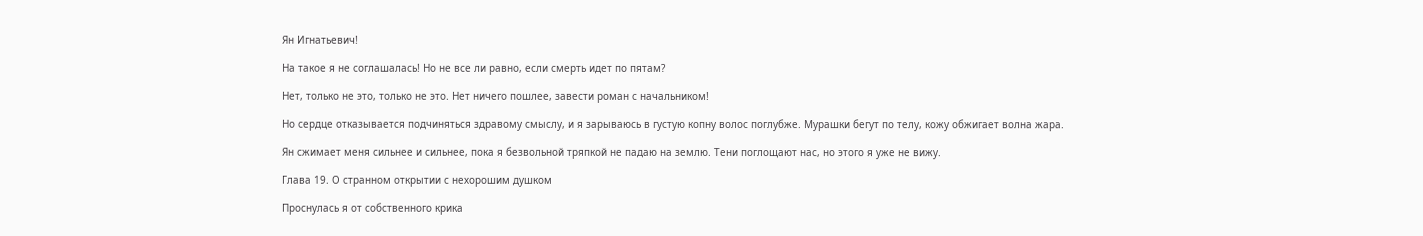Ян Игнатьевич!

На такое я не соглашалась! Но не все ли равно, если смерть идет по пятам?

Нет, только не это, только не это. Нет ничего пошлее, завести роман с начальником!

Но сердце отказывается подчиняться здравому смыслу, и я зарываюсь в густую копну волос поглубже. Мурашки бегут по телу, кожу обжигает волна жара.

Ян сжимает меня сильнее и сильнее, пока я безвольной тряпкой не падаю на землю. Тени поглощают нас, но этого я уже не вижу.

Глава 19. О странном открытии с нехорошим душком

Проснулась я от собственного крика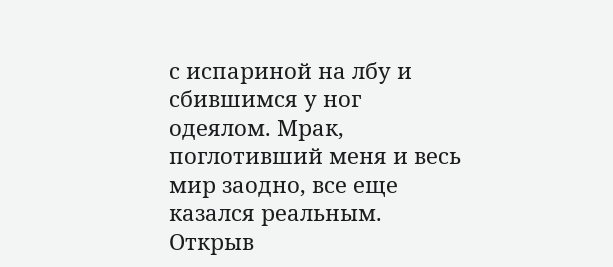с испариной на лбу и сбившимся у ног одеялом. Мрак, поглотивший меня и весь мир заодно, все еще казался реальным. Открыв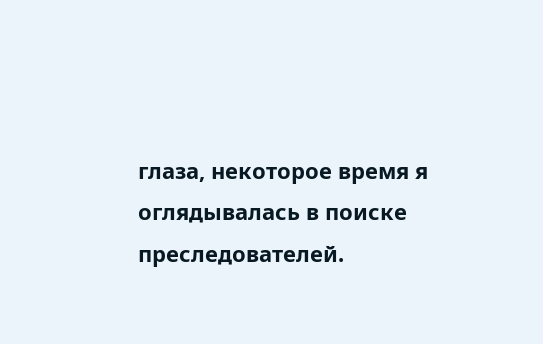глаза, некоторое время я оглядывалась в поиске преследователей.